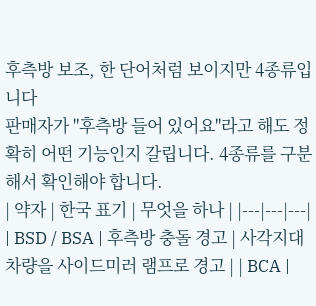후측방 보조, 한 단어처럼 보이지만 4종류입니다
판매자가 "후측방 들어 있어요"라고 해도 정확히 어떤 기능인지 갈립니다. 4종류를 구분해서 확인해야 합니다.
| 약자 | 한국 표기 | 무엇을 하나 | |---|---|---| | BSD / BSA | 후측방 충돌 경고 | 사각지대 차량을 사이드미러 램프로 경고 | | BCA |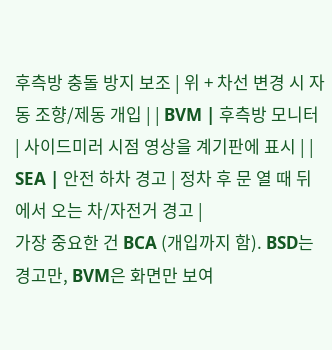후측방 충돌 방지 보조 | 위 + 차선 변경 시 자동 조향/제동 개입 | | BVM | 후측방 모니터 | 사이드미러 시점 영상을 계기판에 표시 | | SEA | 안전 하차 경고 | 정차 후 문 열 때 뒤에서 오는 차/자전거 경고 |
가장 중요한 건 BCA (개입까지 함). BSD는 경고만, BVM은 화면만 보여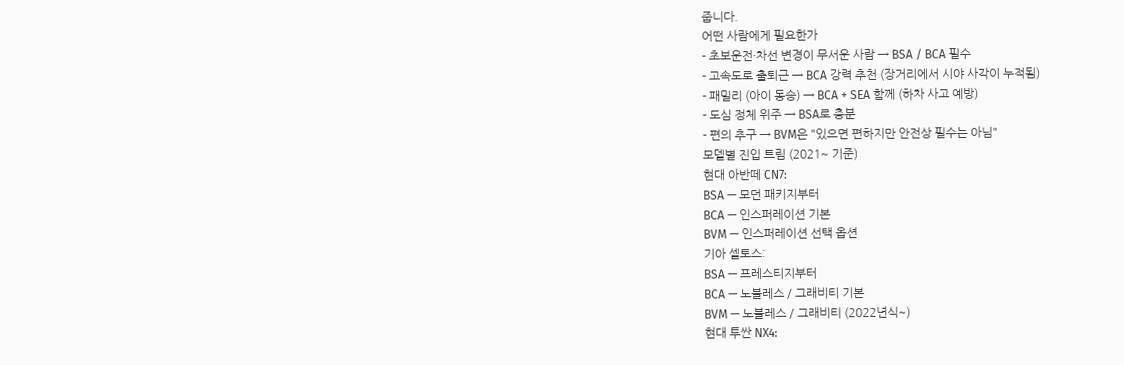줍니다.
어떤 사람에게 필요한가
- 초보운전·차선 변경이 무서운 사람 → BSA / BCA 필수
- 고속도로 출퇴근 → BCA 강력 추천 (장거리에서 시야 사각이 누적됨)
- 패밀리 (아이 동승) → BCA + SEA 함께 (하차 사고 예방)
- 도심 정체 위주 → BSA로 충분
- 편의 추구 → BVM은 "있으면 편하지만 안전상 필수는 아님"
모델별 진입 트림 (2021~ 기준)
현대 아반떼 CN7:
BSA — 모던 패키지부터
BCA — 인스퍼레이션 기본
BVM — 인스퍼레이션 선택 옵션
기아 셀토스:
BSA — 프레스티지부터
BCA — 노블레스 / 그래비티 기본
BVM — 노블레스 / 그래비티 (2022년식~)
현대 투싼 NX4: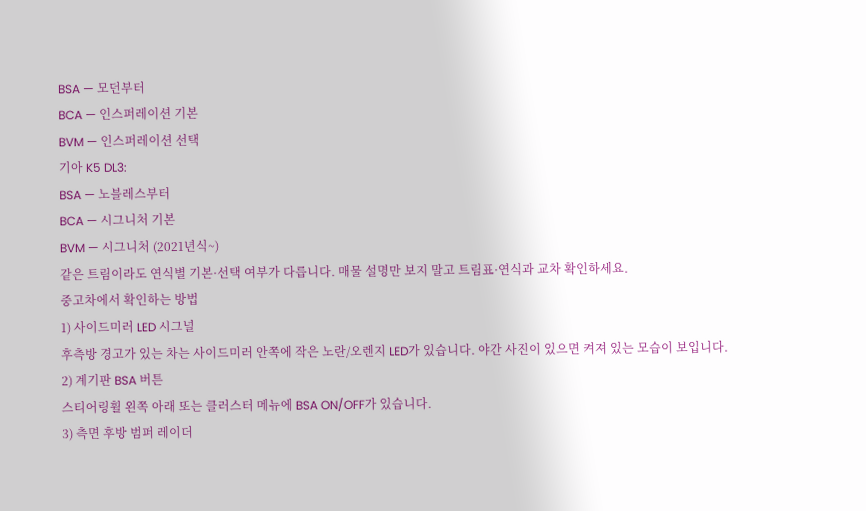BSA — 모던부터
BCA — 인스퍼레이션 기본
BVM — 인스퍼레이션 선택
기아 K5 DL3:
BSA — 노블레스부터
BCA — 시그니처 기본
BVM — 시그니처 (2021년식~)
같은 트림이라도 연식별 기본·선택 여부가 다릅니다. 매물 설명만 보지 말고 트림표·연식과 교차 확인하세요.
중고차에서 확인하는 방법
1) 사이드미러 LED 시그널
후측방 경고가 있는 차는 사이드미러 안쪽에 작은 노란/오렌지 LED가 있습니다. 야간 사진이 있으면 켜져 있는 모습이 보입니다.
2) 계기판 BSA 버튼
스티어링휠 왼쪽 아래 또는 클러스터 메뉴에 BSA ON/OFF가 있습니다.
3) 측면 후방 범퍼 레이더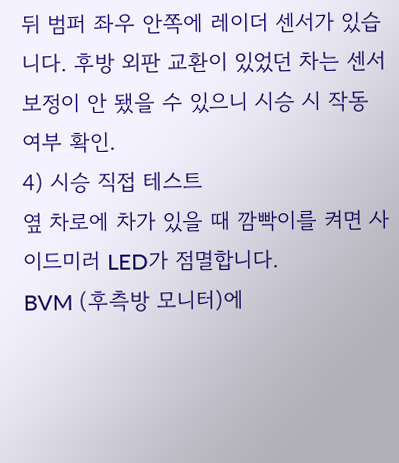뒤 범퍼 좌우 안쪽에 레이더 센서가 있습니다. 후방 외판 교환이 있었던 차는 센서 보정이 안 됐을 수 있으니 시승 시 작동 여부 확인.
4) 시승 직접 테스트
옆 차로에 차가 있을 때 깜빡이를 켜면 사이드미러 LED가 점멸합니다.
BVM (후측방 모니터)에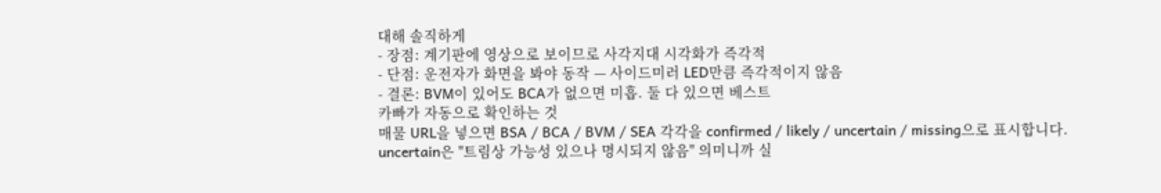대해 솔직하게
- 장점: 계기판에 영상으로 보이므로 사각지대 시각화가 즉각적
- 단점: 운전자가 화면을 봐야 동작 — 사이드미러 LED만큼 즉각적이지 않음
- 결론: BVM이 있어도 BCA가 없으면 미흡. 둘 다 있으면 베스트
카빠가 자동으로 확인하는 것
매물 URL을 넣으면 BSA / BCA / BVM / SEA 각각을 confirmed / likely / uncertain / missing으로 표시합니다. uncertain은 "트림상 가능성 있으나 명시되지 않음" 의미니까 실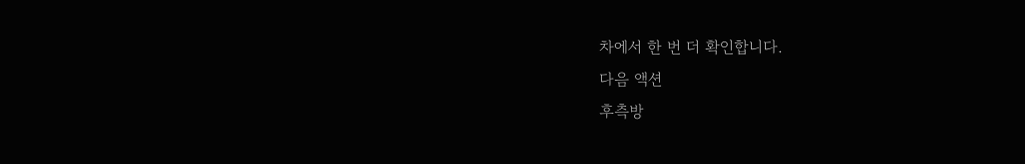차에서 한 번 더 확인합니다.
다음 액션
후측방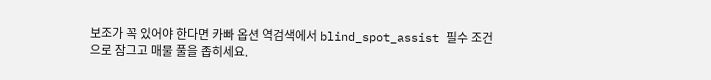보조가 꼭 있어야 한다면 카빠 옵션 역검색에서 blind_spot_assist 필수 조건으로 잠그고 매물 풀을 좁히세요.